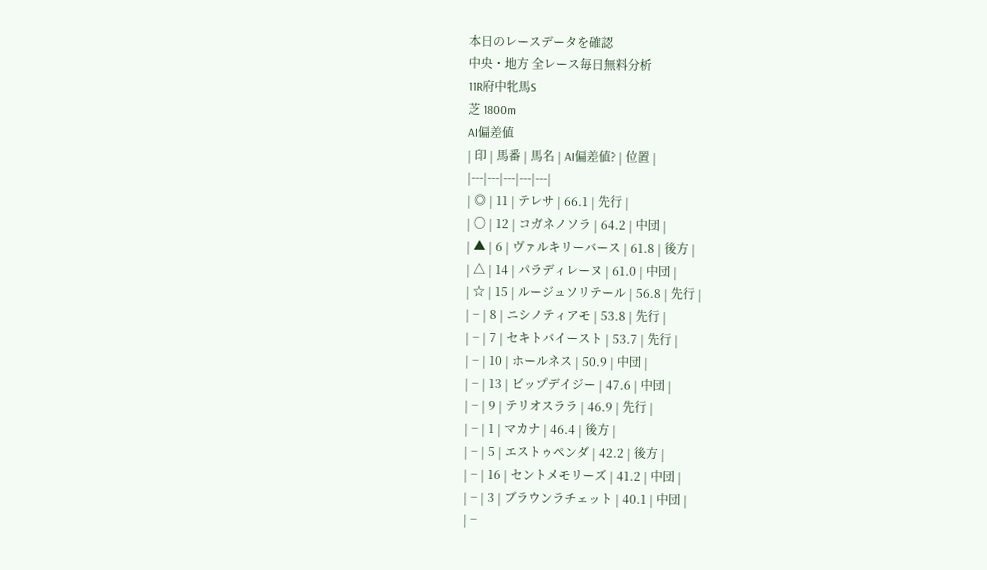本日のレースデータを確認
中央・地方 全レース毎日無料分析
11R府中牝馬S
芝 1800m
AI偏差値
| 印 | 馬番 | 馬名 | AI偏差値? | 位置 |
|---|---|---|---|---|
| ◎ | 11 | テレサ | 66.1 | 先行 |
| 〇 | 12 | コガネノソラ | 64.2 | 中団 |
| ▲ | 6 | ヴァルキリーバース | 61.8 | 後方 |
| △ | 14 | パラディレーヌ | 61.0 | 中団 |
| ☆ | 15 | ルージュソリテール | 56.8 | 先行 |
| − | 8 | ニシノティアモ | 53.8 | 先行 |
| − | 7 | セキトバイースト | 53.7 | 先行 |
| − | 10 | ホールネス | 50.9 | 中団 |
| − | 13 | ビップデイジー | 47.6 | 中団 |
| − | 9 | テリオスララ | 46.9 | 先行 |
| − | 1 | マカナ | 46.4 | 後方 |
| − | 5 | エストゥペンダ | 42.2 | 後方 |
| − | 16 | セントメモリーズ | 41.2 | 中団 |
| − | 3 | ブラウンラチェット | 40.1 | 中団 |
| −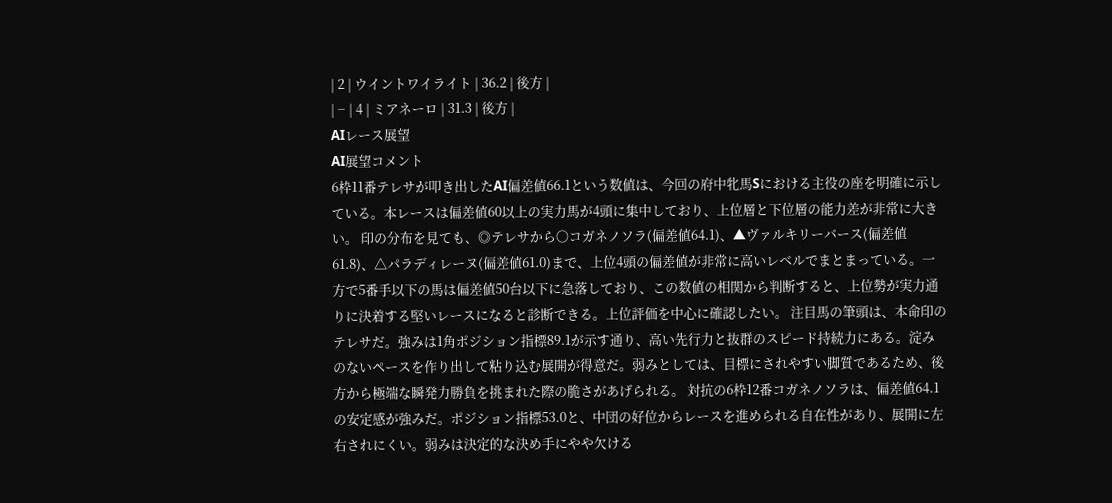| 2 | ウイントワイライト | 36.2 | 後方 |
| − | 4 | ミアネーロ | 31.3 | 後方 |
AIレース展望
AI展望コメント
6枠11番テレサが叩き出したAI偏差値66.1という数値は、今回の府中牝馬Sにおける主役の座を明確に示している。本レースは偏差値60以上の実力馬が4頭に集中しており、上位層と下位層の能力差が非常に大きい。 印の分布を見ても、◎テレサから〇コガネノソラ(偏差値64.1)、▲ヴァルキリーバース(偏差値61.8)、△パラディレーヌ(偏差値61.0)まで、上位4頭の偏差値が非常に高いレベルでまとまっている。一方で5番手以下の馬は偏差値50台以下に急落しており、この数値の相関から判断すると、上位勢が実力通りに決着する堅いレースになると診断できる。上位評価を中心に確認したい。 注目馬の筆頭は、本命印のテレサだ。強みは1角ポジション指標89.1が示す通り、高い先行力と抜群のスピード持続力にある。淀みのないペースを作り出して粘り込む展開が得意だ。弱みとしては、目標にされやすい脚質であるため、後方から極端な瞬発力勝負を挑まれた際の脆さがあげられる。 対抗の6枠12番コガネノソラは、偏差値64.1の安定感が強みだ。ポジション指標53.0と、中団の好位からレースを進められる自在性があり、展開に左右されにくい。弱みは決定的な決め手にやや欠ける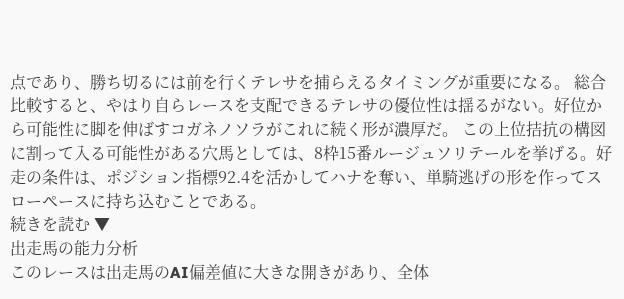点であり、勝ち切るには前を行くテレサを捕らえるタイミングが重要になる。 総合比較すると、やはり自らレースを支配できるテレサの優位性は揺るがない。好位から可能性に脚を伸ばすコガネノソラがこれに続く形が濃厚だ。 この上位拮抗の構図に割って入る可能性がある穴馬としては、8枠15番ルージュソリテールを挙げる。好走の条件は、ポジション指標92.4を活かしてハナを奪い、単騎逃げの形を作ってスローペースに持ち込むことである。
続きを読む ▼
出走馬の能力分析
このレースは出走馬のAI偏差値に大きな開きがあり、全体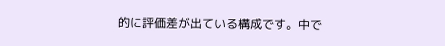的に評価差が出ている構成です。中で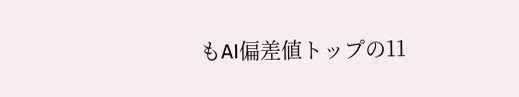もAI偏差値トップの11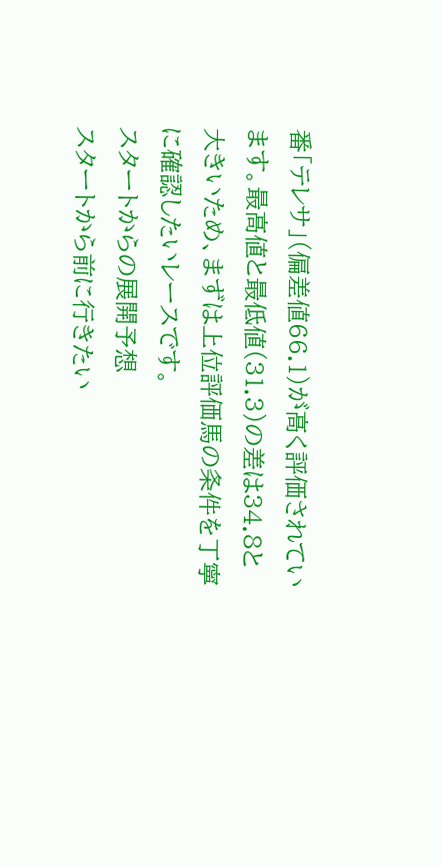番「テレサ」(偏差値66.1)が高く評価されています。最高値と最低値(31.3)の差は34.8と大きいため、まずは上位評価馬の条件を丁寧に確認したいレースです。
スタートからの展開予想
スタートから前に行きたい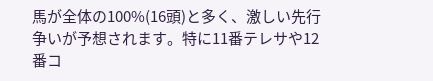馬が全体の100%(16頭)と多く、激しい先行争いが予想されます。特に11番テレサや12番コ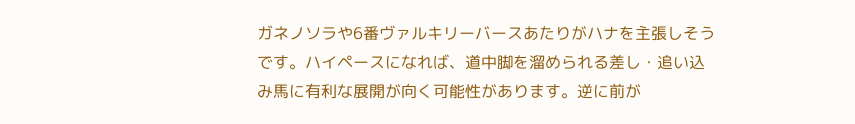ガネノソラや6番ヴァルキリーバースあたりがハナを主張しそうです。ハイペースになれば、道中脚を溜められる差し・追い込み馬に有利な展開が向く可能性があります。逆に前が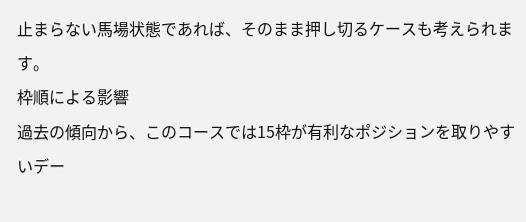止まらない馬場状態であれば、そのまま押し切るケースも考えられます。
枠順による影響
過去の傾向から、このコースでは15枠が有利なポジションを取りやすいデー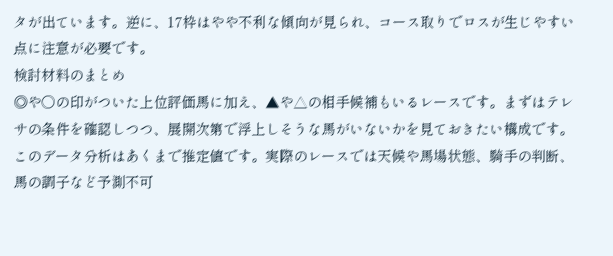タが出ています。逆に、17枠はやや不利な傾向が見られ、コース取りでロスが生じやすい点に注意が必要です。
検討材料のまとめ
◎や〇の印がついた上位評価馬に加え、▲や△の相手候補もいるレースです。まずはテレサの条件を確認しつつ、展開次第で浮上しそうな馬がいないかを見ておきたい構成です。
このデータ分析はあくまで推定値です。実際のレースでは天候や馬場状態、騎手の判断、馬の調子など予測不可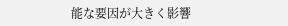能な要因が大きく影響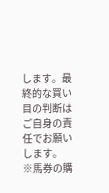します。最終的な買い目の判断はご自身の責任でお願いします。
※馬券の購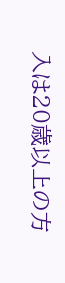入は20歳以上の方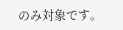のみ対象です。